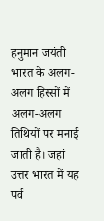हनुमान जयंती भारत के अलग-अलग हिस्सों में अलग-अलग तिथियों पर मनाई जाती है। जहां उत्तर भारत में यह पर्व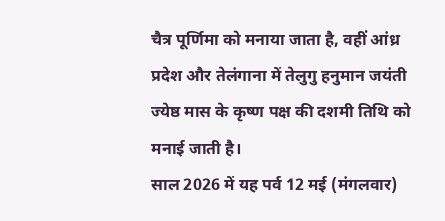चैत्र पूर्णिमा को मनाया जाता है, वहीं आंध्र प्रदेश और तेलंगाना में तेलुगु हनुमान जयंती ज्येष्ठ मास के कृष्ण पक्ष की दशमी तिथि को मनाई जाती है।
साल 2026 में यह पर्व 12 मई (मंगलवार)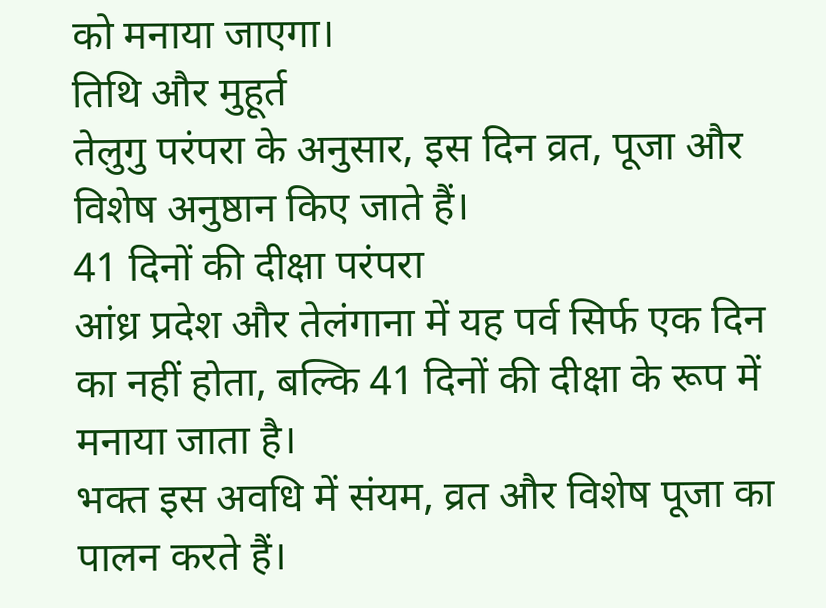को मनाया जाएगा।
तिथि और मुहूर्त
तेलुगु परंपरा के अनुसार, इस दिन व्रत, पूजा और विशेष अनुष्ठान किए जाते हैं।
41 दिनों की दीक्षा परंपरा
आंध्र प्रदेश और तेलंगाना में यह पर्व सिर्फ एक दिन का नहीं होता, बल्कि 41 दिनों की दीक्षा के रूप में मनाया जाता है।
भक्त इस अवधि में संयम, व्रत और विशेष पूजा का पालन करते हैं।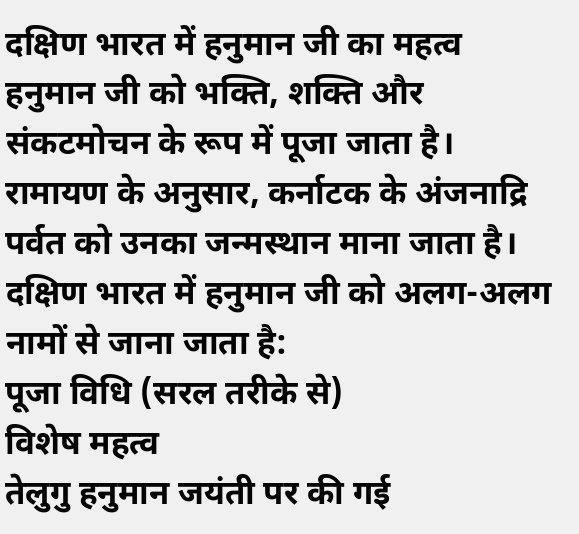दक्षिण भारत में हनुमान जी का महत्व
हनुमान जी को भक्ति, शक्ति और संकटमोचन के रूप में पूजा जाता है।
रामायण के अनुसार, कर्नाटक के अंजनाद्रि पर्वत को उनका जन्मस्थान माना जाता है।
दक्षिण भारत में हनुमान जी को अलग-अलग नामों से जाना जाता है:
पूजा विधि (सरल तरीके से)
विशेष महत्व
तेलुगु हनुमान जयंती पर की गई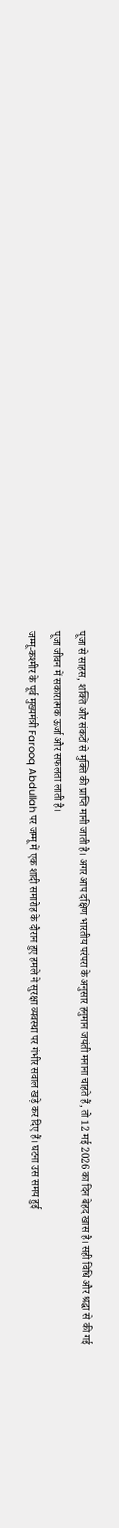पूजा से साहस, शक्ति और संकटों से मुक्ति की प्राप्ति मानी जाती है। अगर आप दक्षिण भारतीय परंपरा के अनुसार हनुमान जयंती मनाना चाहते हैं, तो 12 मई 2026 का दिन बेहद खास है। सही विधि और श्रद्धा से की गई पूजा जीवन में सकारात्मक ऊर्जा और सफलता लाती है।
जम्मू-कश्मीर के पूर्व मुख्यमंत्री Farooq Abdullah पर जम्मू में एक शादी समारोह के दौरान हुए हमले ने सुरक्षा व्यवस्था पर गंभीर सवाल खड़े कर दिए हैं। घटना उस समय हुई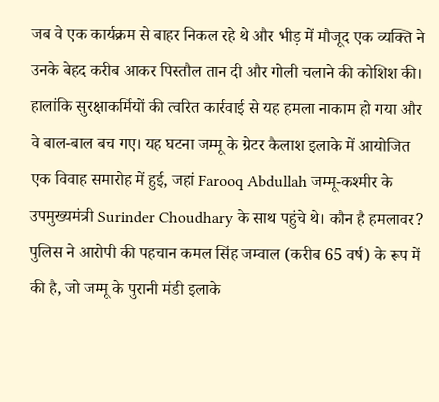जब वे एक कार्यक्रम से बाहर निकल रहे थे और भीड़ में मौजूद एक व्यक्ति ने उनके बेहद करीब आकर पिस्तौल तान दी और गोली चलाने की कोशिश की। हालांकि सुरक्षाकर्मियों की त्वरित कार्रवाई से यह हमला नाकाम हो गया और वे बाल-बाल बच गए। यह घटना जम्मू के ग्रेटर कैलाश इलाके में आयोजित एक विवाह समारोह में हुई, जहां Farooq Abdullah जम्मू-कश्मीर के उपमुख्यमंत्री Surinder Choudhary के साथ पहुंचे थे। कौन है हमलावर? पुलिस ने आरोपी की पहचान कमल सिंह जम्वाल (करीब 65 वर्ष) के रूप में की है, जो जम्मू के पुरानी मंडी इलाके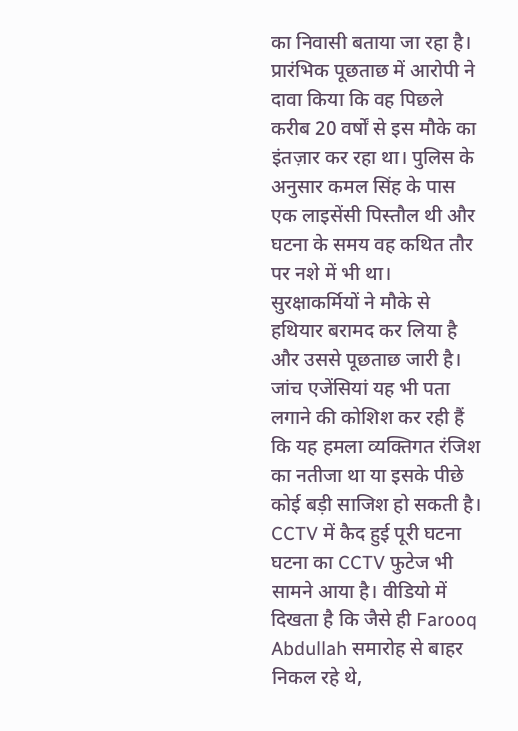का निवासी बताया जा रहा है। प्रारंभिक पूछताछ में आरोपी ने दावा किया कि वह पिछले करीब 20 वर्षों से इस मौके का इंतज़ार कर रहा था। पुलिस के अनुसार कमल सिंह के पास एक लाइसेंसी पिस्तौल थी और घटना के समय वह कथित तौर पर नशे में भी था। सुरक्षाकर्मियों ने मौके से हथियार बरामद कर लिया है और उससे पूछताछ जारी है। जांच एजेंसियां यह भी पता लगाने की कोशिश कर रही हैं कि यह हमला व्यक्तिगत रंजिश का नतीजा था या इसके पीछे कोई बड़ी साजिश हो सकती है। CCTV में कैद हुई पूरी घटना घटना का CCTV फुटेज भी सामने आया है। वीडियो में दिखता है कि जैसे ही Farooq Abdullah समारोह से बाहर निकल रहे थे,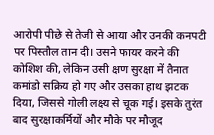आरोपी पीछे से तेजी से आया और उनकी कनपटी पर पिस्तौल तान दी। उसने फायर करने की कोशिश की, लेकिन उसी क्षण सुरक्षा में तैनात कमांडो सक्रिय हो गए और उसका हाथ झटक दिया, जिससे गोली लक्ष्य से चूक गई। इसके तुरंत बाद सुरक्षाकर्मियों और मौके पर मौजूद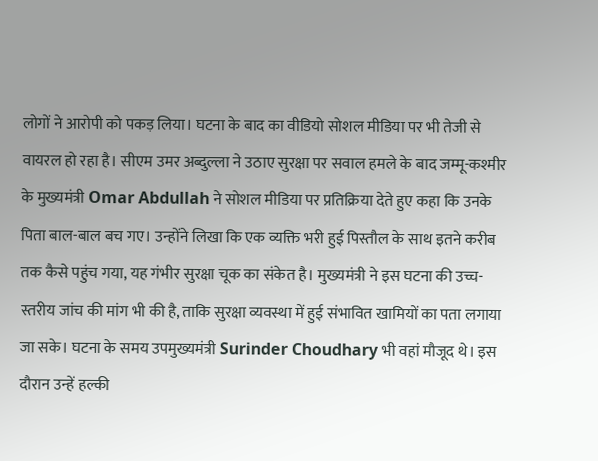लोगों ने आरोपी को पकड़ लिया। घटना के बाद का वीडियो सोशल मीडिया पर भी तेजी से वायरल हो रहा है। सीएम उमर अब्दुल्ला ने उठाए सुरक्षा पर सवाल हमले के बाद जम्मू-कश्मीर के मुख्यमंत्री Omar Abdullah ने सोशल मीडिया पर प्रतिक्रिया देते हुए कहा कि उनके पिता बाल-बाल बच गए। उन्होंने लिखा कि एक व्यक्ति भरी हुई पिस्तौल के साथ इतने करीब तक कैसे पहुंच गया, यह गंभीर सुरक्षा चूक का संकेत है। मुख्यमंत्री ने इस घटना की उच्च-स्तरीय जांच की मांग भी की है, ताकि सुरक्षा व्यवस्था में हुई संभावित खामियों का पता लगाया जा सके। घटना के समय उपमुख्यमंत्री Surinder Choudhary भी वहां मौजूद थे। इस दौरान उन्हें हल्की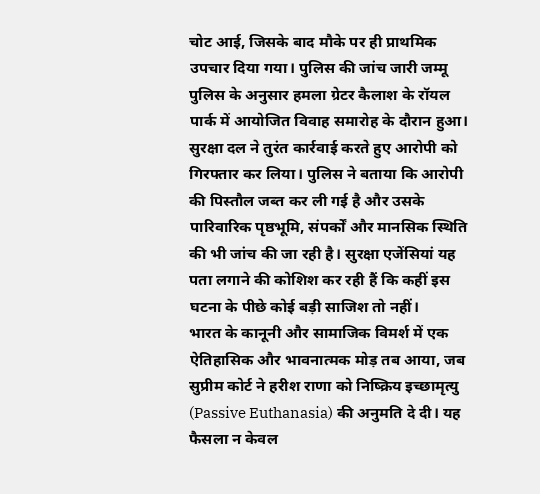चोट आई, जिसके बाद मौके पर ही प्राथमिक उपचार दिया गया। पुलिस की जांच जारी जम्मू पुलिस के अनुसार हमला ग्रेटर कैलाश के रॉयल पार्क में आयोजित विवाह समारोह के दौरान हुआ। सुरक्षा दल ने तुरंत कार्रवाई करते हुए आरोपी को गिरफ्तार कर लिया। पुलिस ने बताया कि आरोपी की पिस्तौल जब्त कर ली गई है और उसके पारिवारिक पृष्ठभूमि, संपर्कों और मानसिक स्थिति की भी जांच की जा रही है। सुरक्षा एजेंसियां यह पता लगाने की कोशिश कर रही हैं कि कहीं इस घटना के पीछे कोई बड़ी साजिश तो नहीं।
भारत के कानूनी और सामाजिक विमर्श में एक ऐतिहासिक और भावनात्मक मोड़ तब आया, जब सुप्रीम कोर्ट ने हरीश राणा को निष्क्रिय इच्छामृत्यु (Passive Euthanasia) की अनुमति दे दी। यह फैसला न केवल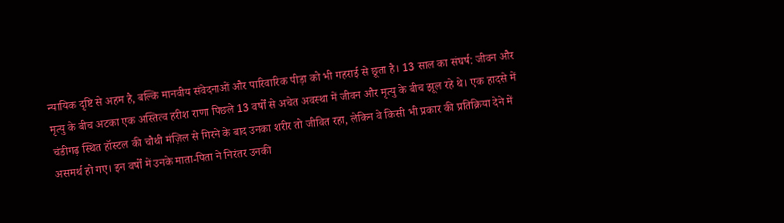न्यायिक दृष्टि से अहम है, बल्कि मानवीय संवेदनाओं और पारिवारिक पीड़ा को भी गहराई से छूता है। 13 साल का संघर्ष: जीवन और मृत्यु के बीच अटका एक अस्तित्व हरीश राणा पिछले 13 वर्षों से अचेत अवस्था में जीवन और मृत्यु के बीच झूल रहे थे। एक हादसे में चंडीगढ़ स्थित हॉस्टल की चौथी मंज़िल से गिरने के बाद उनका शरीर तो जीवित रहा, लेकिन वे किसी भी प्रकार की प्रतिक्रिया देने में असमर्थ हो गए। इन वर्षों में उनके माता-पिता ने निरंतर उनकी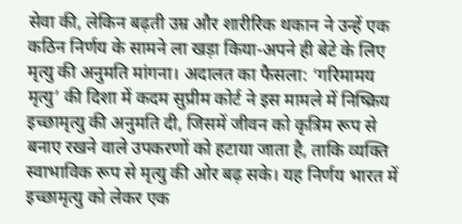सेवा की, लेकिन बढ़ती उम्र और शारीरिक थकान ने उन्हें एक कठिन निर्णय के सामने ला खड़ा किया-अपने ही बेटे के लिए मृत्यु की अनुमति मांगना। अदालत का फैसला: ‘गरिमामय मृत्यु’ की दिशा में कदम सुप्रीम कोर्ट ने इस मामले में निष्क्रिय इच्छामृत्यु की अनुमति दी, जिसमें जीवन को कृत्रिम रूप से बनाए रखने वाले उपकरणों को हटाया जाता है, ताकि व्यक्ति स्वाभाविक रूप से मृत्यु की ओर बढ़ सके। यह निर्णय भारत में इच्छामृत्यु को लेकर एक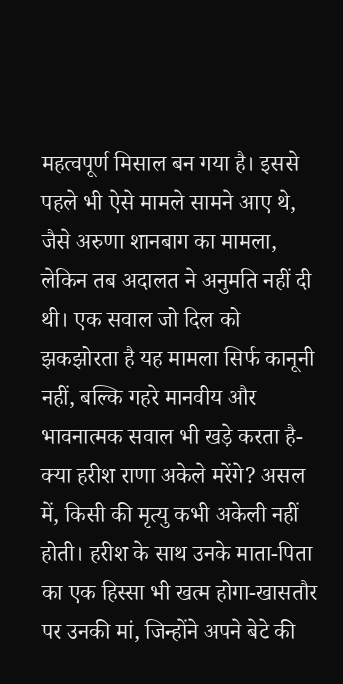महत्वपूर्ण मिसाल बन गया है। इससे पहले भी ऐसे मामले सामने आए थे, जैसे अरुणा शानबाग का मामला, लेकिन तब अदालत ने अनुमति नहीं दी थी। एक सवाल जो दिल को झकझोरता है यह मामला सिर्फ कानूनी नहीं, बल्कि गहरे मानवीय और भावनात्मक सवाल भी खड़े करता है- क्या हरीश राणा अकेले मरेंगे? असल में, किसी की मृत्यु कभी अकेली नहीं होती। हरीश के साथ उनके माता-पिता का एक हिस्सा भी खत्म होगा-खासतौर पर उनकी मां, जिन्होंने अपने बेटे की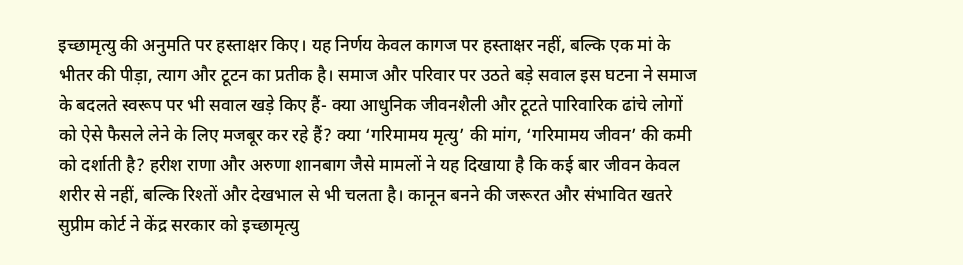इच्छामृत्यु की अनुमति पर हस्ताक्षर किए। यह निर्णय केवल कागज पर हस्ताक्षर नहीं, बल्कि एक मां के भीतर की पीड़ा, त्याग और टूटन का प्रतीक है। समाज और परिवार पर उठते बड़े सवाल इस घटना ने समाज के बदलते स्वरूप पर भी सवाल खड़े किए हैं- क्या आधुनिक जीवनशैली और टूटते पारिवारिक ढांचे लोगों को ऐसे फैसले लेने के लिए मजबूर कर रहे हैं? क्या ‘गरिमामय मृत्यु’ की मांग, ‘गरिमामय जीवन’ की कमी को दर्शाती है? हरीश राणा और अरुणा शानबाग जैसे मामलों ने यह दिखाया है कि कई बार जीवन केवल शरीर से नहीं, बल्कि रिश्तों और देखभाल से भी चलता है। कानून बनने की जरूरत और संभावित खतरे सुप्रीम कोर्ट ने केंद्र सरकार को इच्छामृत्यु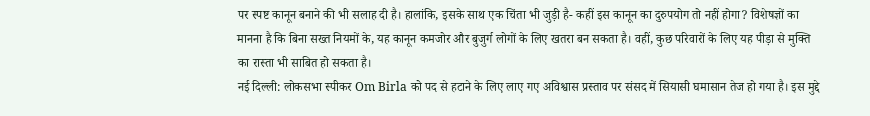पर स्पष्ट कानून बनाने की भी सलाह दी है। हालांकि, इसके साथ एक चिंता भी जुड़ी है- कहीं इस कानून का दुरुपयोग तो नहीं होगा? विशेषज्ञों का मानना है कि बिना सख्त नियमों के, यह कानून कमजोर और बुजुर्ग लोगों के लिए खतरा बन सकता है। वहीं, कुछ परिवारों के लिए यह पीड़ा से मुक्ति का रास्ता भी साबित हो सकता है।
नई दिल्ली: लोकसभा स्पीकर Om Birla को पद से हटाने के लिए लाए गए अविश्वास प्रस्ताव पर संसद में सियासी घमासान तेज हो गया है। इस मुद्दे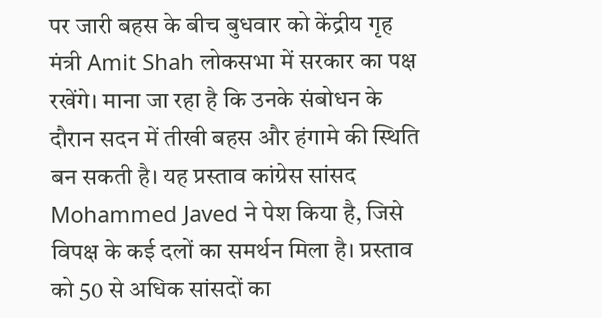पर जारी बहस के बीच बुधवार को केंद्रीय गृह मंत्री Amit Shah लोकसभा में सरकार का पक्ष रखेंगे। माना जा रहा है कि उनके संबोधन के दौरान सदन में तीखी बहस और हंगामे की स्थिति बन सकती है। यह प्रस्ताव कांग्रेस सांसद Mohammed Javed ने पेश किया है, जिसे विपक्ष के कई दलों का समर्थन मिला है। प्रस्ताव को 50 से अधिक सांसदों का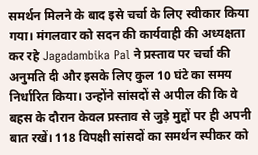समर्थन मिलने के बाद इसे चर्चा के लिए स्वीकार किया गया। मंगलवार को सदन की कार्यवाही की अध्यक्षता कर रहे Jagadambika Pal ने प्रस्ताव पर चर्चा की अनुमति दी और इसके लिए कुल 10 घंटे का समय निर्धारित किया। उन्होंने सांसदों से अपील की कि वे बहस के दौरान केवल प्रस्ताव से जुड़े मुद्दों पर ही अपनी बात रखें। 118 विपक्षी सांसदों का समर्थन स्पीकर को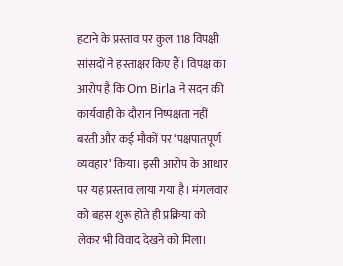हटाने के प्रस्ताव पर कुल 118 विपक्षी सांसदों ने हस्ताक्षर किए हैं। विपक्ष का आरोप है कि Om Birla ने सदन की कार्यवाही के दौरान निष्पक्षता नहीं बरती और कई मौकों पर ‘पक्षपातपूर्ण व्यवहार’ किया। इसी आरोप के आधार पर यह प्रस्ताव लाया गया है। मंगलवार को बहस शुरू होते ही प्रक्रिया को लेकर भी विवाद देखने को मिला।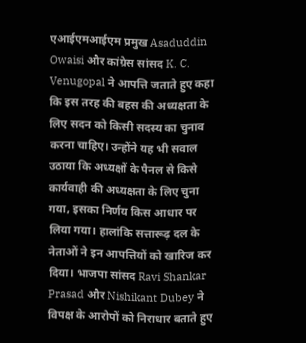एआईएमआईएम प्रमुख Asaduddin Owaisi और कांग्रेस सांसद K. C. Venugopal ने आपत्ति जताते हुए कहा कि इस तरह की बहस की अध्यक्षता के लिए सदन को किसी सदस्य का चुनाव करना चाहिए। उन्होंने यह भी सवाल उठाया कि अध्यक्षों के पैनल से किसे कार्यवाही की अध्यक्षता के लिए चुना गया, इसका निर्णय किस आधार पर लिया गया। हालांकि सत्तारूढ़ दल के नेताओं ने इन आपत्तियों को खारिज कर दिया। भाजपा सांसद Ravi Shankar Prasad और Nishikant Dubey ने विपक्ष के आरोपों को निराधार बताते हुए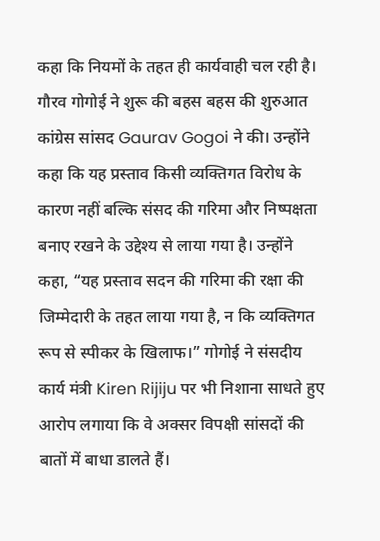कहा कि नियमों के तहत ही कार्यवाही चल रही है। गौरव गोगोई ने शुरू की बहस बहस की शुरुआत कांग्रेस सांसद Gaurav Gogoi ने की। उन्होंने कहा कि यह प्रस्ताव किसी व्यक्तिगत विरोध के कारण नहीं बल्कि संसद की गरिमा और निष्पक्षता बनाए रखने के उद्देश्य से लाया गया है। उन्होंने कहा, “यह प्रस्ताव सदन की गरिमा की रक्षा की जिम्मेदारी के तहत लाया गया है, न कि व्यक्तिगत रूप से स्पीकर के खिलाफ।” गोगोई ने संसदीय कार्य मंत्री Kiren Rijiju पर भी निशाना साधते हुए आरोप लगाया कि वे अक्सर विपक्षी सांसदों की बातों में बाधा डालते हैं।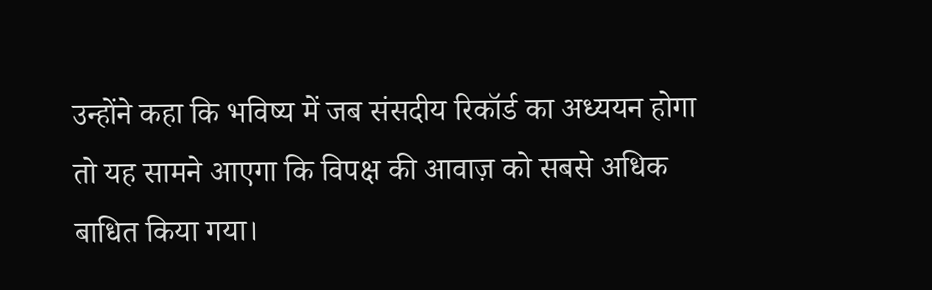उन्होंने कहा कि भविष्य में जब संसदीय रिकॉर्ड का अध्ययन होगा तो यह सामने आएगा कि विपक्ष की आवाज़ को सबसे अधिक बाधित किया गया।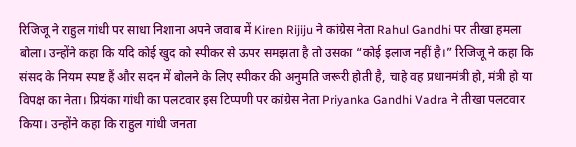रिजिजू ने राहुल गांधी पर साधा निशाना अपने जवाब में Kiren Rijiju ने कांग्रेस नेता Rahul Gandhi पर तीखा हमला बोला। उन्होंने कहा कि यदि कोई खुद को स्पीकर से ऊपर समझता है तो उसका “कोई इलाज नहीं है।” रिजिजू ने कहा कि संसद के नियम स्पष्ट हैं और सदन में बोलने के लिए स्पीकर की अनुमति जरूरी होती है, चाहे वह प्रधानमंत्री हो, मंत्री हो या विपक्ष का नेता। प्रियंका गांधी का पलटवार इस टिप्पणी पर कांग्रेस नेता Priyanka Gandhi Vadra ने तीखा पलटवार किया। उन्होंने कहा कि राहुल गांधी जनता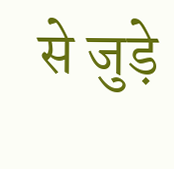से जुड़े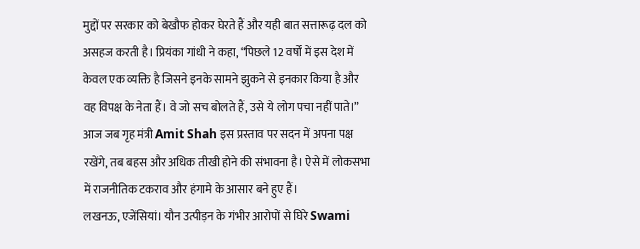मुद्दों पर सरकार को बेखौफ होकर घेरते हैं और यही बात सत्तारूढ़ दल को असहज करती है। प्रियंका गांधी ने कहा, “पिछले 12 वर्षों में इस देश में केवल एक व्यक्ति है जिसने इनके सामने झुकने से इनकार किया है और वह विपक्ष के नेता हैं। वे जो सच बोलते हैं, उसे ये लोग पचा नहीं पाते।” आज जब गृह मंत्री Amit Shah इस प्रस्ताव पर सदन में अपना पक्ष रखेंगे, तब बहस और अधिक तीखी होने की संभावना है। ऐसे में लोकसभा में राजनीतिक टकराव और हंगामे के आसार बने हुए हैं।
लखनऊ, एजेंसियां। यौन उत्पीड़न के गंभीर आरोपों से घिरे Swami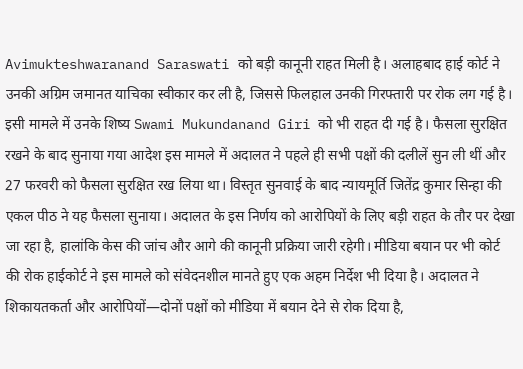Avimukteshwaranand Saraswati को बड़ी कानूनी राहत मिली है। अलाहबाद हाई कोर्ट ने उनकी अग्रिम जमानत याचिका स्वीकार कर ली है, जिससे फिलहाल उनकी गिरफ्तारी पर रोक लग गई है। इसी मामले में उनके शिष्य Swami Mukundanand Giri को भी राहत दी गई है। फैसला सुरक्षित रखने के बाद सुनाया गया आदेश इस मामले में अदालत ने पहले ही सभी पक्षों की दलीलें सुन ली थीं और 27 फरवरी को फैसला सुरक्षित रख लिया था। विस्तृत सुनवाई के बाद न्यायमूर्ति जितेंद्र कुमार सिन्हा की एकल पीठ ने यह फैसला सुनाया। अदालत के इस निर्णय को आरोपियों के लिए बड़ी राहत के तौर पर देखा जा रहा है, हालांकि केस की जांच और आगे की कानूनी प्रक्रिया जारी रहेगी। मीडिया बयान पर भी कोर्ट की रोक हाईकोर्ट ने इस मामले को संवेदनशील मानते हुए एक अहम निर्देश भी दिया है। अदालत ने शिकायतकर्ता और आरोपियों—दोनों पक्षों को मीडिया में बयान देने से रोक दिया है,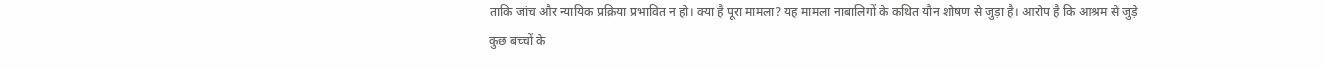ताकि जांच और न्यायिक प्रक्रिया प्रभावित न हो। क्या है पूरा मामला? यह मामला नाबालिगों के कथित यौन शोषण से जुड़ा है। आरोप है कि आश्रम से जुड़े कुछ बच्चों के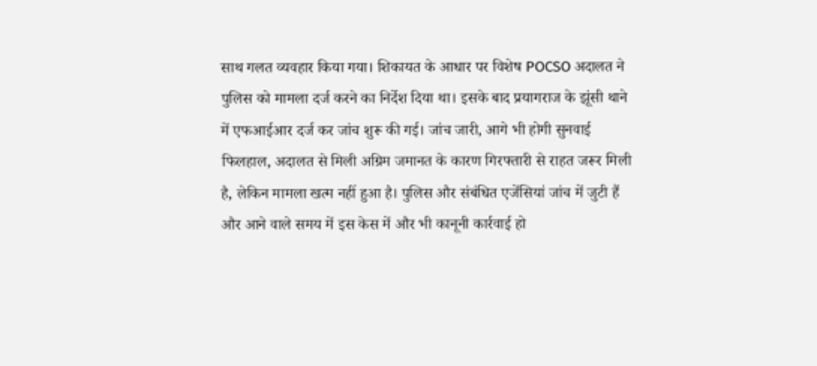साथ गलत व्यवहार किया गया। शिकायत के आधार पर विशेष POCSO अदालत ने पुलिस को मामला दर्ज करने का निर्देश दिया था। इसके बाद प्रयागराज के झूंसी थाने में एफआईआर दर्ज कर जांच शुरू की गई। जांच जारी, आगे भी होगी सुनवाई फिलहाल, अदालत से मिली अग्रिम जमानत के कारण गिरफ्तारी से राहत जरूर मिली है, लेकिन मामला खत्म नहीं हुआ है। पुलिस और संबंधित एजेंसियां जांच में जुटी हैं और आने वाले समय में इस केस में और भी कानूनी कार्रवाई हो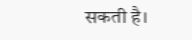सकती है।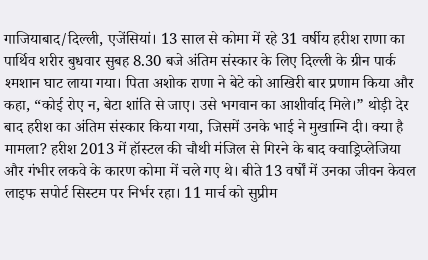गाजियाबाद/दिल्ली, एजेंसियां। 13 साल से कोमा में रहे 31 वर्षीय हरीश राणा का पार्थिव शरीर बुधवार सुबह 8.30 बजे अंतिम संस्कार के लिए दिल्ली के ग्रीन पार्क श्मशान घाट लाया गया। पिता अशोक राणा ने बेटे को आखिरी बार प्रणाम किया और कहा, “कोई रोए न, बेटा शांति से जाए। उसे भगवान का आशीर्वाद मिले।” थोड़ी देर बाद हरीश का अंतिम संस्कार किया गया, जिसमें उनके भाई ने मुखाग्नि दी। क्या है मामला? हरीश 2013 में हॉस्टल की चौथी मंजिल से गिरने के बाद क्वाड्रिप्लेजिया और गंभीर लकवे के कारण कोमा में चले गए थे। बीते 13 वर्षों में उनका जीवन केवल लाइफ सपोर्ट सिस्टम पर निर्भर रहा। 11 मार्च को सुप्रीम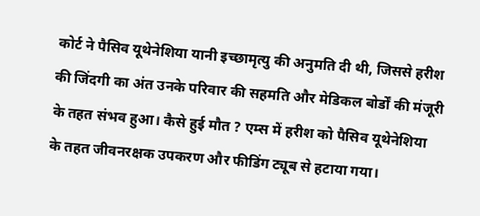कोर्ट ने पैसिव यूथेनेशिया यानी इच्छामृत्यु की अनुमति दी थी, जिससे हरीश की जिंदगी का अंत उनके परिवार की सहमति और मेडिकल बोर्डों की मंजूरी के तहत संभव हुआ। कैसे हुई मौत ? एम्स में हरीश को पैसिव यूथेनेशिया के तहत जीवनरक्षक उपकरण और फीडिंग ट्यूब से हटाया गया।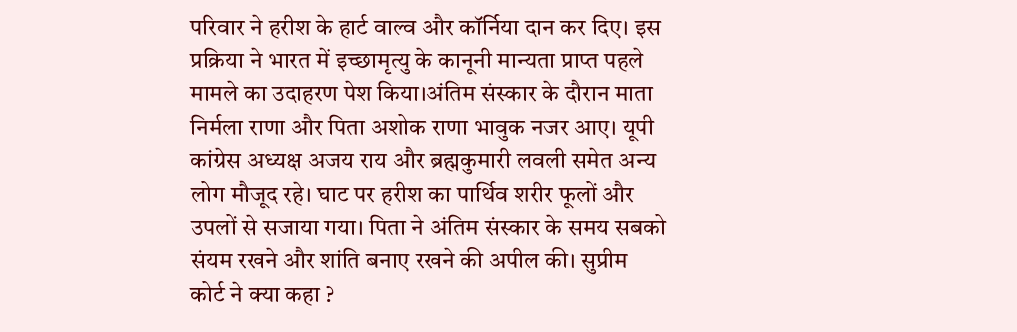परिवार ने हरीश के हार्ट वाल्व और कॉर्निया दान कर दिए। इस प्रक्रिया ने भारत में इच्छामृत्यु के कानूनी मान्यता प्राप्त पहले मामले का उदाहरण पेश किया।अंतिम संस्कार के दौरान माता निर्मला राणा और पिता अशोक राणा भावुक नजर आए। यूपी कांग्रेस अध्यक्ष अजय राय और ब्रह्मकुमारी लवली समेत अन्य लोग मौजूद रहे। घाट पर हरीश का पार्थिव शरीर फूलों और उपलों से सजाया गया। पिता ने अंतिम संस्कार के समय सबको संयम रखने और शांति बनाए रखने की अपील की। सुप्रीम कोर्ट ने क्या कहा ?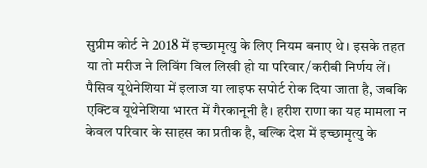सुप्रीम कोर्ट ने 2018 में इच्छामृत्यु के लिए नियम बनाए थे। इसके तहत या तो मरीज ने लिविंग विल लिखी हो या परिवार/करीबी निर्णय लें। पैसिव यूथेनेशिया में इलाज या लाइफ सपोर्ट रोक दिया जाता है, जबकि एक्टिव यूथेनेशिया भारत में गैरकानूनी है। हरीश राणा का यह मामला न केवल परिवार के साहस का प्रतीक है, बल्कि देश में इच्छामृत्यु के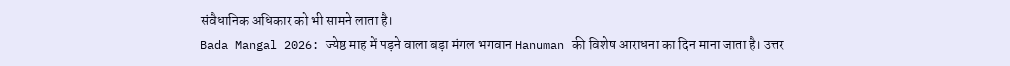संवैधानिक अधिकार को भी सामने लाता है।
Bada Mangal 2026: ज्येष्ठ माह में पड़ने वाला बड़ा मंगल भगवान Hanuman की विशेष आराधना का दिन माना जाता है। उत्तर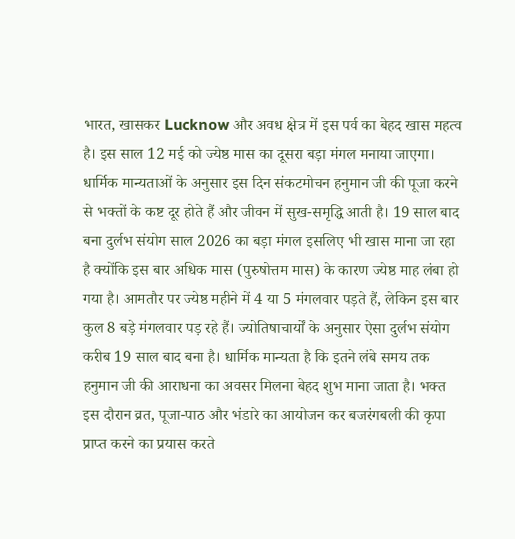भारत, खासकर Lucknow और अवध क्षेत्र में इस पर्व का बेहद खास महत्व है। इस साल 12 मई को ज्येष्ठ मास का दूसरा बड़ा मंगल मनाया जाएगा। धार्मिक मान्यताओं के अनुसार इस दिन संकटमोचन हनुमान जी की पूजा करने से भक्तों के कष्ट दूर होते हैं और जीवन में सुख-समृद्धि आती है। 19 साल बाद बना दुर्लभ संयोग साल 2026 का बड़ा मंगल इसलिए भी खास माना जा रहा है क्योंकि इस बार अधिक मास (पुरुषोत्तम मास) के कारण ज्येष्ठ माह लंबा हो गया है। आमतौर पर ज्येष्ठ महीने में 4 या 5 मंगलवार पड़ते हैं, लेकिन इस बार कुल 8 बड़े मंगलवार पड़ रहे हैं। ज्योतिषाचार्यों के अनुसार ऐसा दुर्लभ संयोग करीब 19 साल बाद बना है। धार्मिक मान्यता है कि इतने लंबे समय तक हनुमान जी की आराधना का अवसर मिलना बेहद शुभ माना जाता है। भक्त इस दौरान व्रत, पूजा-पाठ और भंडारे का आयोजन कर बजरंगबली की कृपा प्राप्त करने का प्रयास करते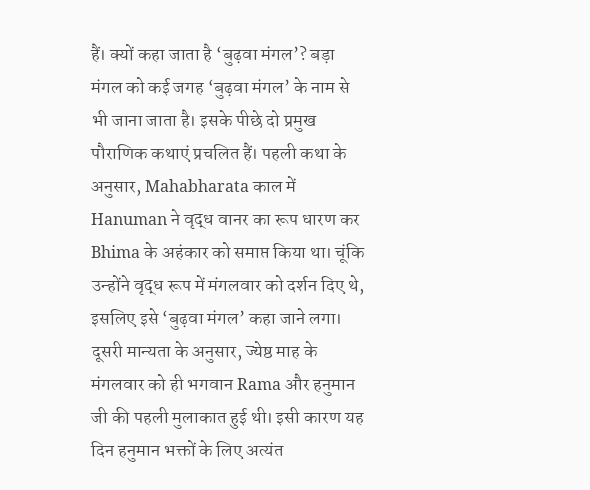हैं। क्यों कहा जाता है ‘बुढ़वा मंगल’? बड़ा मंगल को कई जगह ‘बुढ़वा मंगल’ के नाम से भी जाना जाता है। इसके पीछे दो प्रमुख पौराणिक कथाएं प्रचलित हैं। पहली कथा के अनुसार, Mahabharata काल में Hanuman ने वृद्ध वानर का रूप धारण कर Bhima के अहंकार को समाप्त किया था। चूंकि उन्होंने वृद्ध रूप में मंगलवार को दर्शन दिए थे, इसलिए इसे ‘बुढ़वा मंगल’ कहा जाने लगा। दूसरी मान्यता के अनुसार, ज्येष्ठ माह के मंगलवार को ही भगवान Rama और हनुमान जी की पहली मुलाकात हुई थी। इसी कारण यह दिन हनुमान भक्तों के लिए अत्यंत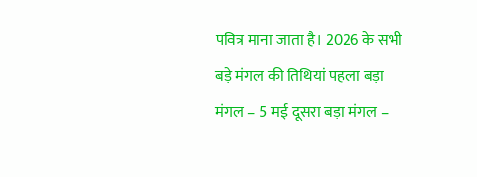पवित्र माना जाता है। 2026 के सभी बड़े मंगल की तिथियां पहला बड़ा मंगल – 5 मई दूसरा बड़ा मंगल –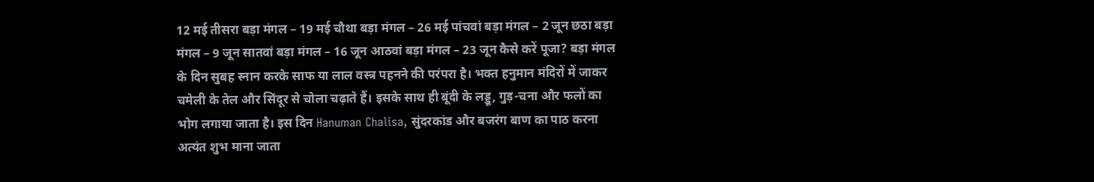12 मई तीसरा बड़ा मंगल – 19 मई चौथा बड़ा मंगल – 26 मई पांचवां बड़ा मंगल – 2 जून छठा बड़ा मंगल – 9 जून सातवां बड़ा मंगल – 16 जून आठवां बड़ा मंगल – 23 जून कैसे करें पूजा? बड़ा मंगल के दिन सुबह स्नान करके साफ या लाल वस्त्र पहनने की परंपरा है। भक्त हनुमान मंदिरों में जाकर चमेली के तेल और सिंदूर से चोला चढ़ाते हैं। इसके साथ ही बूंदी के लड्डू, गुड़-चना और फलों का भोग लगाया जाता है। इस दिन Hanuman Chalisa, सुंदरकांड और बजरंग बाण का पाठ करना अत्यंत शुभ माना जाता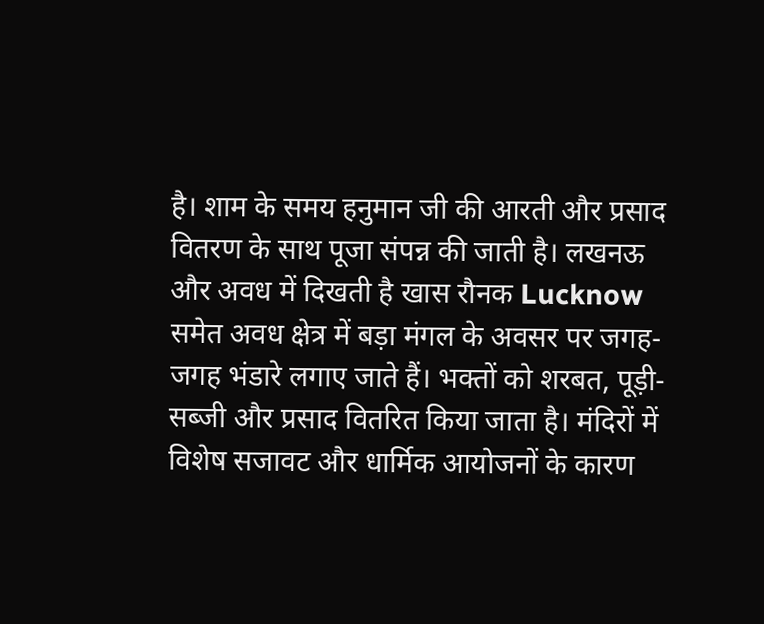है। शाम के समय हनुमान जी की आरती और प्रसाद वितरण के साथ पूजा संपन्न की जाती है। लखनऊ और अवध में दिखती है खास रौनक Lucknow समेत अवध क्षेत्र में बड़ा मंगल के अवसर पर जगह-जगह भंडारे लगाए जाते हैं। भक्तों को शरबत, पूड़ी-सब्जी और प्रसाद वितरित किया जाता है। मंदिरों में विशेष सजावट और धार्मिक आयोजनों के कारण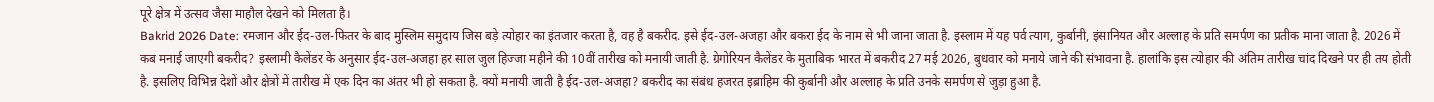पूरे क्षेत्र में उत्सव जैसा माहौल देखने को मिलता है।
Bakrid 2026 Date: रमजान और ईद-उल-फितर के बाद मुस्लिम समुदाय जिस बड़े त्योहार का इंतजार करता है, वह है बकरीद. इसे ईद-उल-अजहा और बकरा ईद के नाम से भी जाना जाता है. इस्लाम में यह पर्व त्याग, कुर्बानी, इंसानियत और अल्लाह के प्रति समर्पण का प्रतीक माना जाता है. 2026 में कब मनाई जाएगी बकरीद? इस्लामी कैलेंडर के अनुसार ईद-उल-अजहा हर साल जुल हिज्जा महीने की 10वीं तारीख को मनायी जाती है. ग्रेगोरियन कैलेंडर के मुताबिक भारत में बकरीद 27 मई 2026, बुधवार को मनाये जाने की संभावना है. हालांकि इस त्योहार की अंतिम तारीख चांद दिखने पर ही तय होती है. इसलिए विभिन्न देशों और क्षेत्रों में तारीख में एक दिन का अंतर भी हो सकता है. क्यों मनायी जाती है ईद-उल-अजहा? बकरीद का संबंध हजरत इब्राहिम की कुर्बानी और अल्लाह के प्रति उनके समर्पण से जुड़ा हुआ है.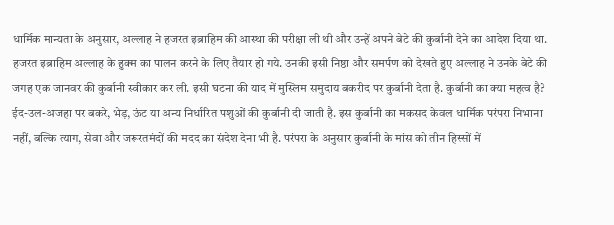धार्मिक मान्यता के अनुसार, अल्लाह ने हजरत इब्राहिम की आस्था की परीक्षा ली थी और उन्हें अपने बेटे की कुर्बानी देने का आदेश दिया था. हजरत इब्राहिम अल्लाह के हुक्म का पालन करने के लिए तैयार हो गये. उनकी इसी निष्ठा और समर्पण को देखते हुए अल्लाह ने उनके बेटे की जगह एक जानवर की कुर्बानी स्वीकार कर ली. इसी घटना की याद में मुस्लिम समुदाय बकरीद पर कुर्बानी देता है. कुर्बानी का क्या महत्व है? ईद-उल-अजहा पर बकरे, भेड़, ऊंट या अन्य निर्धारित पशुओं की कुर्बानी दी जाती है. इस कुर्बानी का मकसद केवल धार्मिक परंपरा निभाना नहीं, बल्कि त्याग, सेवा और जरूरतमंदों की मदद का संदेश देना भी है. परंपरा के अनुसार कुर्बानी के मांस को तीन हिस्सों में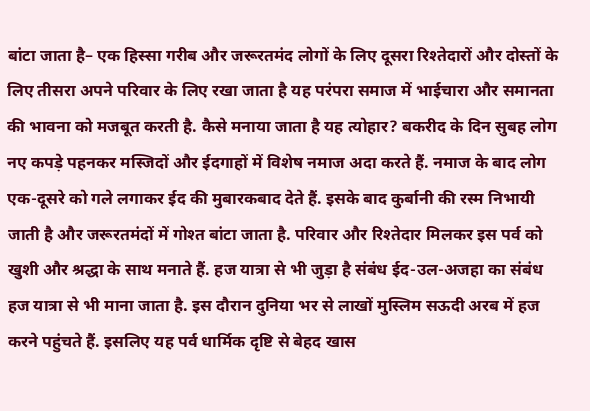बांटा जाता है– एक हिस्सा गरीब और जरूरतमंद लोगों के लिए दूसरा रिश्तेदारों और दोस्तों के लिए तीसरा अपने परिवार के लिए रखा जाता है यह परंपरा समाज में भाईचारा और समानता की भावना को मजबूत करती है. कैसे मनाया जाता है यह त्योहार? बकरीद के दिन सुबह लोग नए कपड़े पहनकर मस्जिदों और ईदगाहों में विशेष नमाज अदा करते हैं. नमाज के बाद लोग एक-दूसरे को गले लगाकर ईद की मुबारकबाद देते हैं. इसके बाद कुर्बानी की रस्म निभायी जाती है और जरूरतमंदों में गोश्त बांटा जाता है. परिवार और रिश्तेदार मिलकर इस पर्व को खुशी और श्रद्धा के साथ मनाते हैं. हज यात्रा से भी जुड़ा है संबंध ईद-उल-अजहा का संबंध हज यात्रा से भी माना जाता है. इस दौरान दुनिया भर से लाखों मुस्लिम सऊदी अरब में हज करने पहुंचते हैं. इसलिए यह पर्व धार्मिक दृष्टि से बेहद खास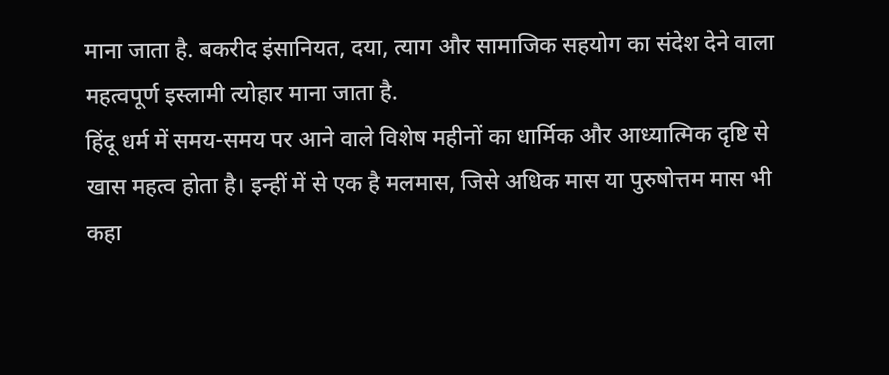माना जाता है. बकरीद इंसानियत, दया, त्याग और सामाजिक सहयोग का संदेश देने वाला महत्वपूर्ण इस्लामी त्योहार माना जाता है.
हिंदू धर्म में समय-समय पर आने वाले विशेष महीनों का धार्मिक और आध्यात्मिक दृष्टि से खास महत्व होता है। इन्हीं में से एक है मलमास, जिसे अधिक मास या पुरुषोत्तम मास भी कहा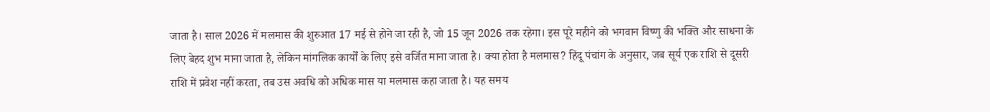जाता है। साल 2026 में मलमास की शुरुआत 17 मई से होने जा रही है, जो 15 जून 2026 तक रहेगा। इस पूरे महीने को भगवान विष्णु की भक्ति और साधना के लिए बेहद शुभ माना जाता है, लेकिन मांगलिक कार्यों के लिए इसे वर्जित माना जाता है। क्या होता है मलमास? हिंदू पंचांग के अनुसार, जब सूर्य एक राशि से दूसरी राशि में प्रवेश नहीं करता, तब उस अवधि को अधिक मास या मलमास कहा जाता है। यह समय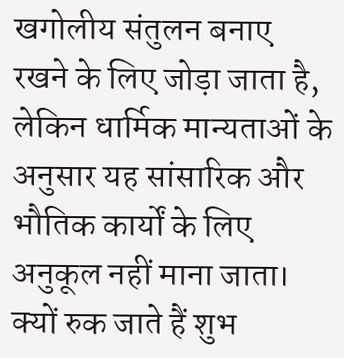खगोलीय संतुलन बनाए रखने के लिए जोड़ा जाता है, लेकिन धार्मिक मान्यताओं के अनुसार यह सांसारिक और भौतिक कार्यों के लिए अनुकूल नहीं माना जाता। क्यों रुक जाते हैं शुभ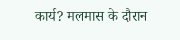कार्य? मलमास के दौरान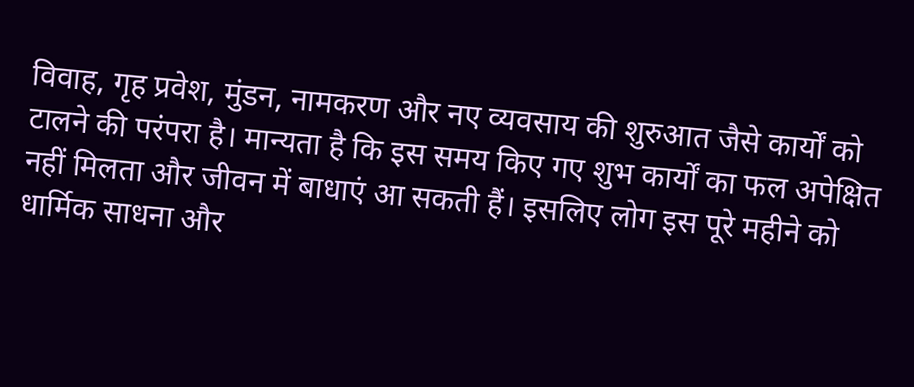विवाह, गृह प्रवेश, मुंडन, नामकरण और नए व्यवसाय की शुरुआत जैसे कार्यों को टालने की परंपरा है। मान्यता है कि इस समय किए गए शुभ कार्यों का फल अपेक्षित नहीं मिलता और जीवन में बाधाएं आ सकती हैं। इसलिए लोग इस पूरे महीने को धार्मिक साधना और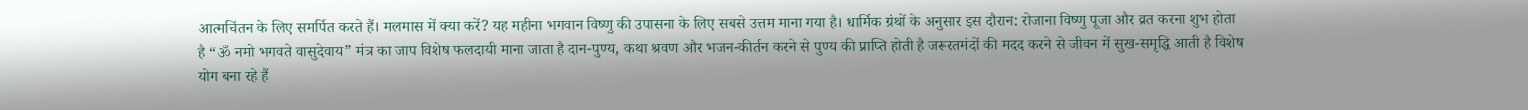आत्मचिंतन के लिए समर्पित करते हैं। मलमास में क्या करें? यह महीना भगवान विष्णु की उपासना के लिए सबसे उत्तम माना गया है। धार्मिक ग्रंथों के अनुसार इस दौरान: रोजाना विष्णु पूजा और व्रत करना शुभ होता है “ॐ नमो भगवते वासुदेवाय” मंत्र का जाप विशेष फलदायी माना जाता है दान-पुण्य, कथा श्रवण और भजन-कीर्तन करने से पुण्य की प्राप्ति होती है जरूरतमंदों की मदद करने से जीवन में सुख-समृद्धि आती है विशेष योग बना रहे हैं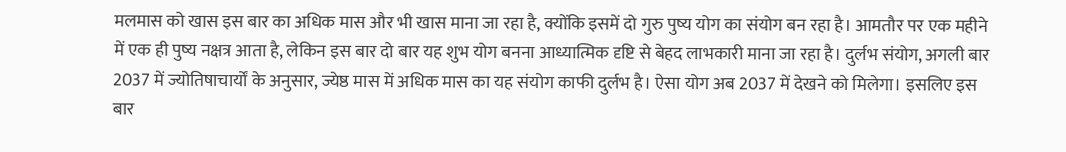मलमास को खास इस बार का अधिक मास और भी खास माना जा रहा है, क्योंकि इसमें दो गुरु पुष्य योग का संयोग बन रहा है। आमतौर पर एक महीने में एक ही पुष्य नक्षत्र आता है, लेकिन इस बार दो बार यह शुभ योग बनना आध्यात्मिक दृष्टि से बेहद लाभकारी माना जा रहा है। दुर्लभ संयोग, अगली बार 2037 में ज्योतिषाचार्यों के अनुसार, ज्येष्ठ मास में अधिक मास का यह संयोग काफी दुर्लभ है। ऐसा योग अब 2037 में देखने को मिलेगा। इसलिए इस बार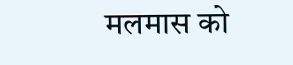मलमास को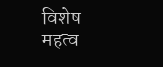विशेष महत्व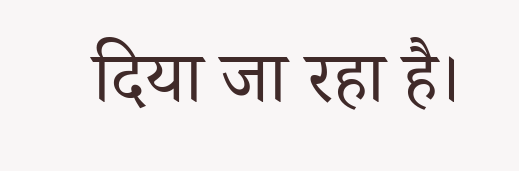दिया जा रहा है।